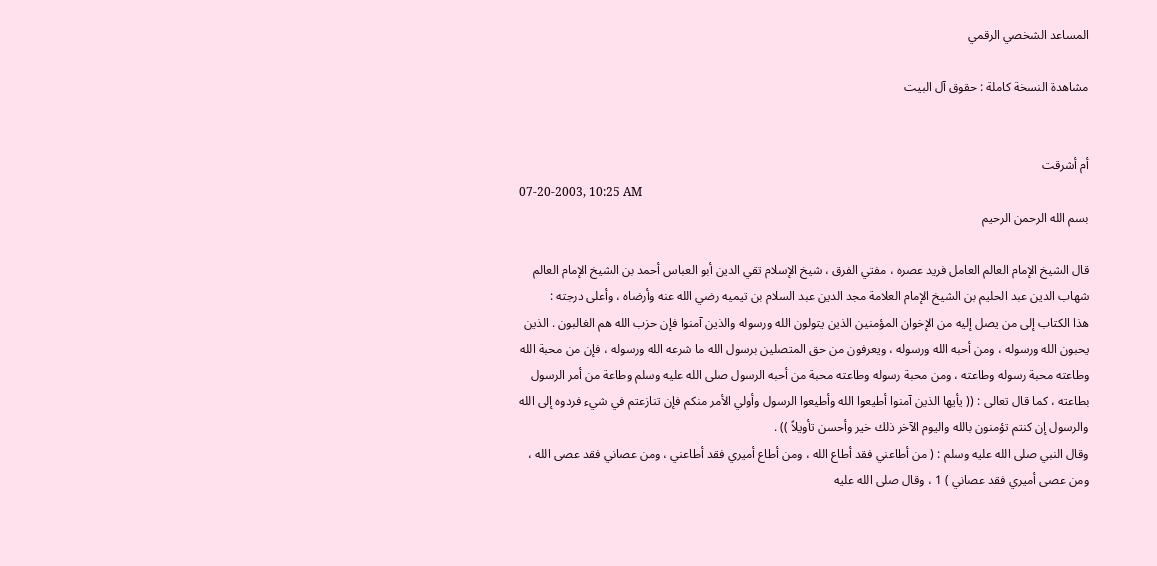المساعد الشخصي الرقمي

مشاهدة النسخة كاملة : حقوق آل البيت


أم أشرقت
07-20-2003, 10:25 AM
بسم الله الرحمن الرحيم

قال الشيخ الإمام العالم العامل فريد عصره ، مفتي الفرق ، شيخ الإسلام تقي الدين أبو العباس أحمد بن الشيخ الإمام العالم شهاب الدين عبد الحليم بن الشيخ الإمام العلامة مجد الدين عبد السلام بن تيميه رضي الله عنه وأرضاه ، وأعلى درجته :
هذا الكتاب إلى من يصل إليه من الإخوان المؤمنين الذين يتولون الله ورسوله والذين آمنوا فإن حزب الله هم الغالبون . الذين يحبون الله ورسوله ، ومن أحبه الله ورسوله ، ويعرفون من حق المتصلين برسول الله ما شرعه الله ورسوله ، فإن من محبة الله وطاعته محبة رسوله وطاعته ، ومن محبة رسوله وطاعته محبة من أحبه الرسول صلى الله عليه وسلم وطاعة من أمر الرسول بطاعته ، كما قال تعالى : (( يأيها الذين آمنوا أطيعوا الله وأطيعوا الرسول وأولي الأمر منكم فإن تنازعتم في شيء فردوه إلى الله والرسول إن كنتم تؤمنون بالله واليوم الآخر ذلك خير وأحسن تأويلاً )) .
وقال النبي صلى الله عليه وسلم : ( من أطاعني فقد أطاع الله ، ومن أطاع أميري فقد أطاعني ، ومن عصاني فقد عصى الله ، ومن عصى أميري فقد عصاني ) 1 ، وقال صلى الله عليه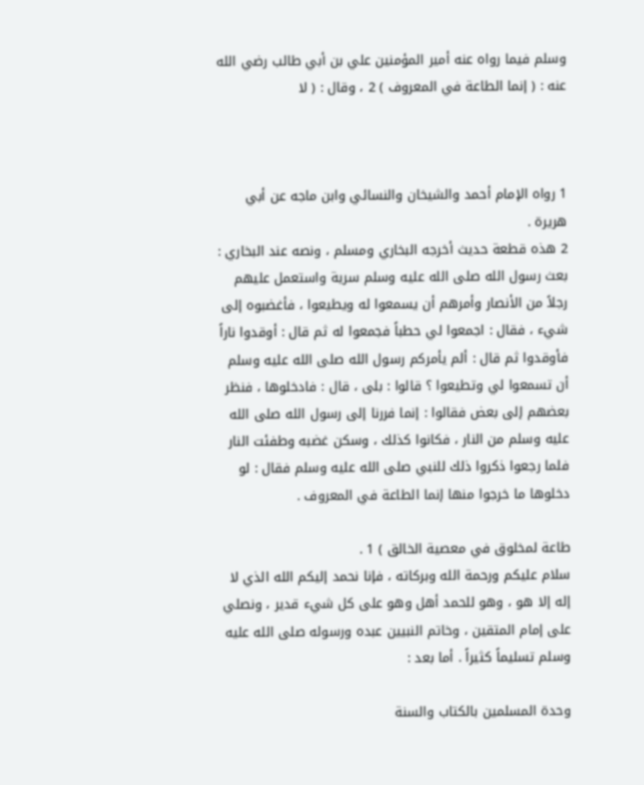وسلم فيما رواه عنه أمير المؤمنين علي بن أبي طالب رضي الله عنه : ( إنما الطاعة في المعروف ) 2 ، وقال : ( لا



1 رواه الإمام أحمد والشيخان والنسائي وابن ماجه عن أبي هريرة .
2 هذه قطعة حديث أخرجه البخاري ومسلم ، ونصه عند البخاري : بعث رسول الله صلى الله عليه وسلم سرية واستعمل عليهم رجلاً من الأنصار وأمرهم أن يسمعوا له ويطيعوا ، فأغضبوه إلى شيء ، فقال : اجمعوا لي حطباً فجمعوا له ثم قال : أوقدوا ناراً فأوقدوا ثم قال : ألم يأمركم رسول الله صلى الله عليه وسلم أن تسمعوا لي وتطيعوا ؟ قالوا : بلى ، قال : فادخلوها ، فنظر بعضهم إلى بعض فقالوا : إنما فررنا إلى رسول الله صلى الله عليه وسلم من النار ، فكانوا كذلك ، وسكن غضبه وطفئت النار فلما رجعوا ذكروا ذلك للنبي صلى الله عليه وسلم فقال : لو دخلوها ما خرجوا منها إنما الطاعة في المعروف .

طاعة لمخلوق في معصية الخالق ) 1 .
سلام عليكم ورحمة الله وبركاته ، فإنا نحمد إليكم الله الذي لا إله إلا هو ، وهو للحمد أهل وهو على كل شيء قدير ، ونصلي على إمام المتقين ، وخاتم النبيين عبده ورسوله صلى الله عليه وسلم تسليماً كثيراً . أما بعد :

وحدة المسلمين بالكتاب والسنة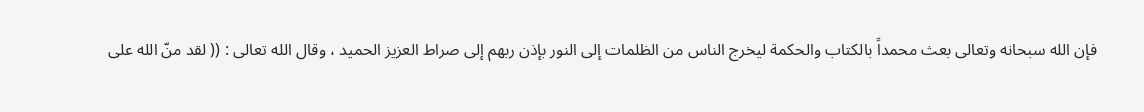فإن الله سبحانه وتعالى بعث محمداً بالكتاب والحكمة ليخرج الناس من الظلمات إلى النور بإذن ربهم إلى صراط العزيز الحميد ، وقال الله تعالى : (( لقد منّ الله على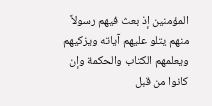المؤمنين إذ بعث فيهم رسولاً منهم يتلو عليهم آياته ويزكيهم ويعلمهم الكتاب والحكمة وإن كانوا من قبل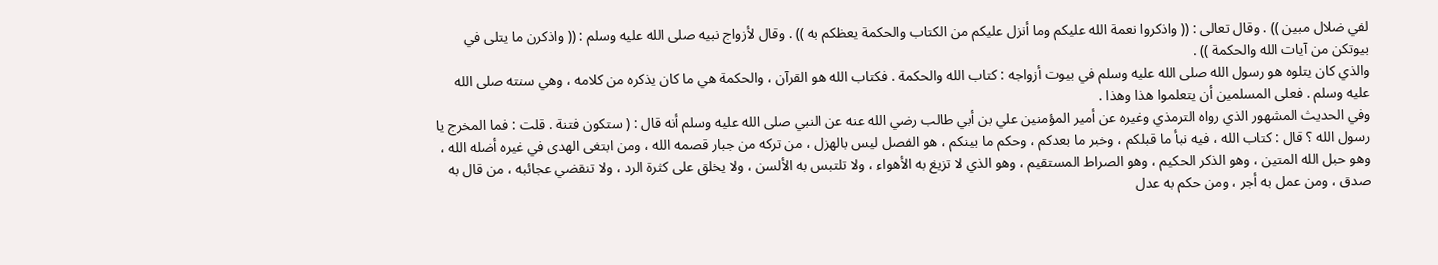لفي ضلال مبين )) . وقال تعالى : (( واذكروا نعمة الله عليكم وما أنزل عليكم من الكتاب والحكمة يعظكم به )) . وقال لأزواج نبيه صلى الله عليه وسلم : (( واذكرن ما يتلى في بيوتكن من آيات الله والحكمة )) .
والذي كان يتلوه هو رسول الله صلى الله عليه وسلم في بيوت أزواجه : كتاب الله والحكمة . فكتاب الله هو القرآن ، والحكمة هي ما كان يذكره من كلامه ، وهي سنته صلى الله عليه وسلم . فعلى المسلمين أن يتعلموا هذا وهذا .
وفي الحديث المشهور الذي رواه الترمذي وغيره عن أمير المؤمنين علي بن أبي طالب رضي الله عنه عن النبي صلى الله عليه وسلم أنه قال : ( ستكون فتنة . قلت : فما المخرج يا رسول الله ؟ قال : كتاب الله ، فيه نبأ ما قبلكم ، وخبر ما بعدكم ، وحكم ما بينكم ، هو الفصل ليس بالهزل ، من تركه من جبار قصمه الله ، ومن ابتغى الهدى في غيره أضله الله ، وهو حبل الله المتين ، وهو الذكر الحكيم ، وهو الصراط المستقيم ، وهو الذي لا تزيغ به الأهواء ، ولا تلتبس به الألسن ، ولا يخلق على كثرة الرد ، ولا تنقضي عجائبه ، من قال به صدق ، ومن عمل به أجر ، ومن حكم به عدل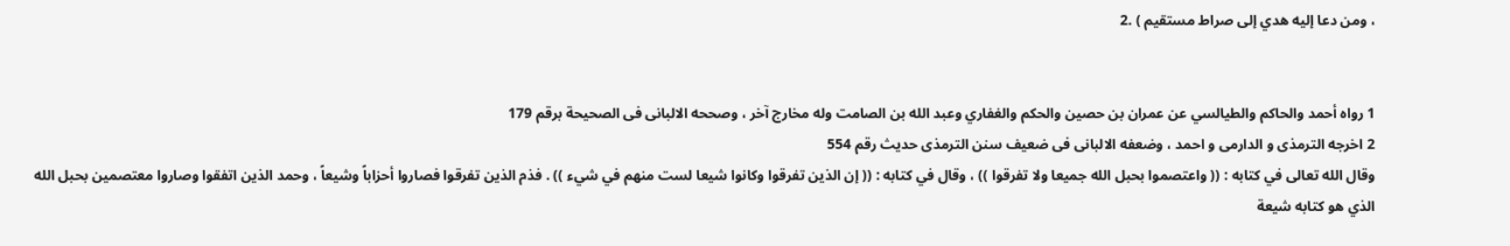، ومن دعا إليه هدي إلى صراط مستقيم ) .2


1 رواه أحمد والحاكم والطيالسي عن عمران بن حصين والحكم والغفاري وعبد الله بن الصامت وله مخارج آخر ، وصححه الالبانى فى الصحيحة برقم 179
2 اخرجه الترمذى و الدارمى و احمد ، وضعفه الالبانى فى ضعيف سنن الترمذى حديث رقم 554
وقال الله تعالى في كتابه : (( واعتصموا بحبل الله جميعا ولا تفرقوا )) ، وقال في كتابه : (( إن الذين تفرقوا وكانوا شيعا لست منهم في شيء )) . فذم الذين تفرقوا فصاروا أحزاباً وشيعاً ، وحمد الذين اتفقوا وصاروا معتصمين بحبل الله الذي هو كتابه شيعة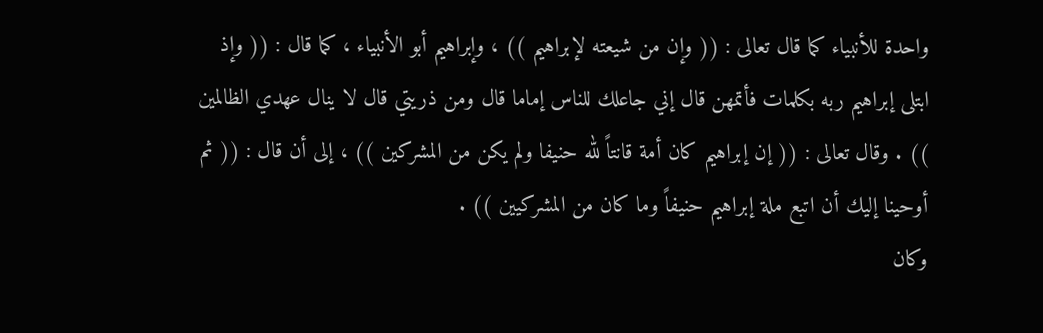واحدة للأنبياء كما قال تعالى : (( وإن من شيعته لإبراهيم )) ، وإبراهيم أبو الأنبياء ، كما قال : (( وإذ ابتلى إبراهيم ربه بكلمات فأتمهن قال إني جاعلك للناس إماما قال ومن ذريتي قال لا ينال عهدي الظالمين )) . وقال تعالى : (( إن إبراهيم كان أمة قانتاً لله حنيفا ولم يكن من المشركين )) ، إلى أن قال : (( ثم أوحينا إليك أن اتبع ملة إبراهيم حنيفاً وما كان من المشركيين )) .
وكان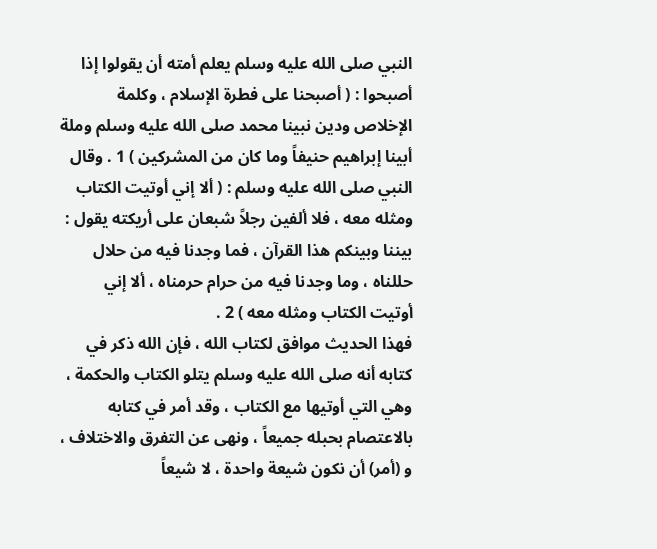النبي صلى الله عليه وسلم يعلم أمته أن يقولوا إذا أصبحوا : ( أصبحنا على فطرة الإسلام ، وكلمة الإخلاص ودين نبينا محمد صلى الله عليه وسلم وملة أبينا إبراهيم حنيفاً وما كان من المشركين ) 1 . وقال النبي صلى الله عليه وسلم : ( ألا إني أوتيت الكتاب ومثله معه ، فلا ألفين رجلاً شبعان على أريكته يقول : بيننا وبينكم هذا القرآن ، فما وجدنا فيه من حلال حللناه ، وما وجدنا فيه من حرام حرمناه ، ألا إني أوتيت الكتاب ومثله معه ) 2 .
فهذا الحديث موافق لكتاب الله ، فإن الله ذكر في كتابه أنه صلى الله عليه وسلم يتلو الكتاب والحكمة ، وهي التي أوتيها مع الكتاب ، وقد أمر في كتابه بالاعتصام بحبله جميعاً ، ونهى عن التفرق والاختلاف ، و (أمر) أن نكون شيعة واحدة ، لا شيعاً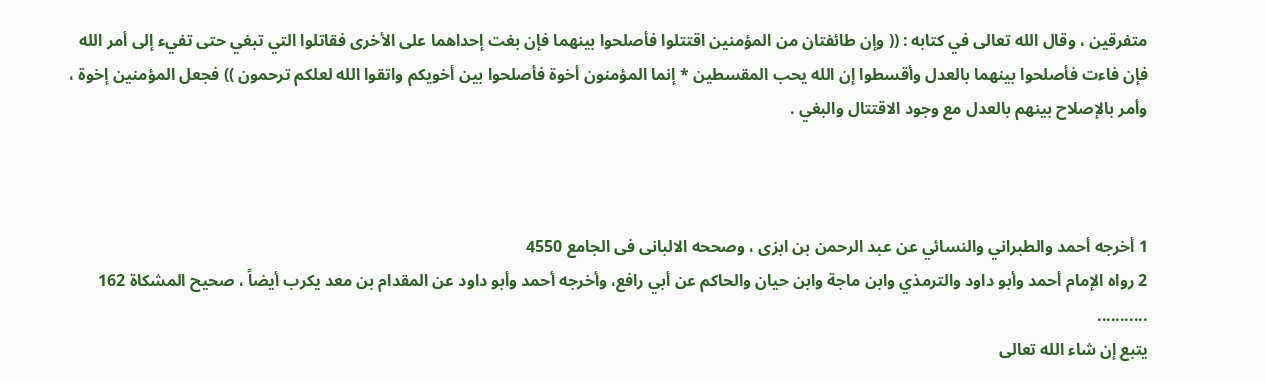متفرقين ، وقال الله تعالى في كتابه : (( وإن طائفتان من المؤمنين اقتتلوا فأصلحوا بينهما فإن بغت إحداهما على الأخرى فقاتلوا التي تبغي حتى تفيء إلى أمر الله فإن فاءت فأصلحوا بينهما بالعدل وأقسطوا إن الله يحب المقسطين * إنما المؤمنون أخوة فأصلحوا بين أخويكم واتقوا الله لعلكم ترحمون )) فجعل المؤمنين إخوة ، وأمر بالإصلاح بينهم بالعدل مع وجود الاقتتال والبغي .



1 أخرجه أحمد والطبراني والنسائي عن عبد الرحمن بن ابزى ، وصححه الالبانى فى الجامع 4550
2 رواه الإمام أحمد وأبو داود والترمذي وابن ماجة وابن حيان والحاكم عن أبي رافع، وأخرجه أحمد وأبو داود عن المقدام بن معد يكرب أيضاً ، صحيح المشكاة 162
...........
يتبع إن شاء الله تعالى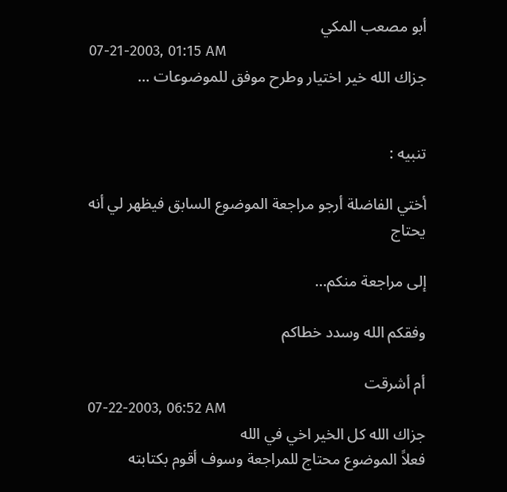أبو مصعب المكي
07-21-2003, 01:15 AM
جزاك الله خير اختيار وطرح موفق للموضوعات ...


تنبيه :

أختي الفاضلة أرجو مراجعة الموضوع السابق فيظهر لي أنه يحتاج

إلى مراجعة منكم...

وفقكم الله وسدد خطاكم

أم أشرقت
07-22-2003, 06:52 AM
جزاك الله كل الخير اخي في الله
فعلاً الموضوع محتاج للمراجعة وسوف أقوم بكتابته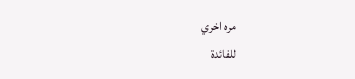مره اخري
للفائدة